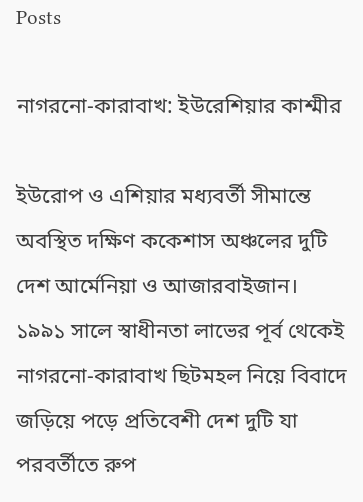Posts

নাগরনো-কারাবাখ: ইউরেশিয়ার কাশ্মীর

ইউরোপ ও এশিয়ার মধ্যবর্তী সীমান্তে অবস্থিত দক্ষিণ ককেশাস অঞ্চলের দুটি দেশ আর্মেনিয়া ও আজারবাইজান। ১৯৯১ সালে স্বাধীনতা লাভের পূর্ব থেকেই নাগরনো-কারাবাখ ছিটমহল নিয়ে বিবাদে জড়িয়ে পড়ে প্রতিবেশী দেশ দুটি যা পরবর্তীতে রুপ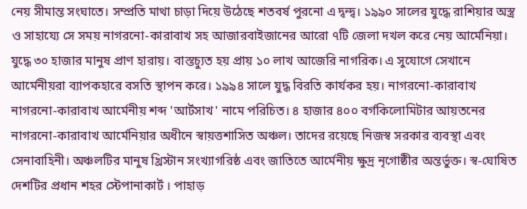নেয় সীমান্ত সংঘাতে। সম্প্রতি মাথা চাড়া দিয়ে উঠেছে শতবর্ষ পুরনো এ দ্বন্দ্ব। ১৯৯০ সালের যুদ্ধে রাশিয়ার অস্ত্র ও সাহায্যে সে সময় নাগরনো-কারাবাখ সহ আজারবাইজানের আরো ৭টি জেলা দখল করে নেয় আর্মেনিয়া। যুদ্ধে ৩০ হাজার মানুষ প্রাণ হারায়। বাস্তচ্যুত হয় প্রায় ১০ লাখ আজেরি নাগরিক। এ সুযোগে সেখানে আর্মেনীয়রা ব্যাপকহারে বসতি স্থাপন করে। ১৯৯৪ সালে যুদ্ধ বিরতি কার্যকর হয়। নাগরনো-কারাবাখ নাগরনো-কারাবাখ আর্মেনীয় শব্দ 'আর্টসাখ' নামে পরিচিত। ৪ হাজার ৪০০ বর্গকিলোমিটার আয়তনের নাগরনো-কারাবাখ আর্মেনিয়ার অধীনে স্বায়ত্তশাসিত অঞ্চল। তাদের রয়েছে নিজস্ব সরকার ব্যবস্থা এবং সেনাবাহিনী। অঞ্চলটির মানুষ খ্রিস্টান সংখ্যাগরিষ্ঠ এবং জাতিতে আর্মেনীয় ক্ষুদ্র নৃগোষ্ঠীর অন্তর্ভুক্ত। স্ব-ঘোষিত দেশটির প্রধান শহর স্টেপানাকার্ট । পাহাড়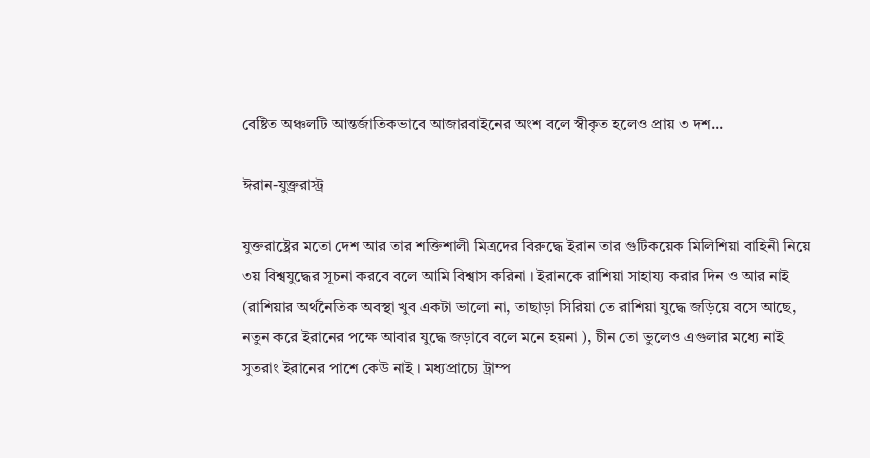বেষ্টিত অঞ্চলটি আন্তর্জাতিকভাবে আজারবাইনের অংশ বলে স্বীকৃত হলেও প্রায় ৩ দশ...

ঈরান-যুক্ত্ররাস্ট্র

যুক্তরাষ্ট্রের মতো দেশ আর তার শক্তিশালী মিত্রদের বিরুদ্ধে ইরান তার গুটিকয়েক মিলিশিয়া বাহিনী নিয়ে ৩য় বিশ্বযুদ্ধের সূচনা করবে বলে আমি বিশ্বাস করিনা । ইরানকে রাশিয়া সাহায্য করার দিন ও আর নাই (রাশিয়ার অর্থনৈতিক অবস্থা খুব একটা ভালো না, তাছাড়া সিরিয়া তে রাশিয়া যুদ্ধে জড়িয়ে বসে আছে, নতুন করে ইরানের পক্ষে আবার যুদ্ধে জড়াবে বলে মনে হয়না ), চীন তো ভুলেও এগুলার মধ্যে নাই সুতরাং ইরানের পাশে কেউ নাই । মধ্যপ্রাচ্যে ট্রাম্প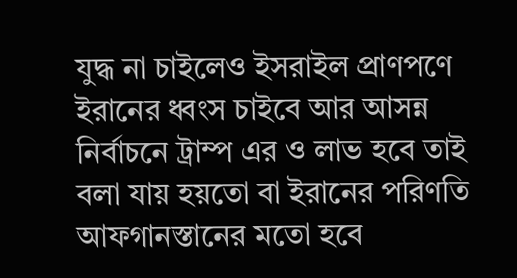যুদ্ধ না চাইলেও ইসরাইল প্রাণপণে ইরানের ধ্বংস চাইবে আর আসন্ন নির্বাচনে ট্রাম্প এর ও লাভ হবে তাই বলা যায় হয়তো বা ইরানের পরিণতি আফগানস্তানের মতো হবে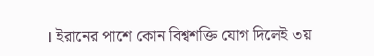। ইরানের পাশে কোন বিশ্বশক্তি যোগ দিলেই ৩য়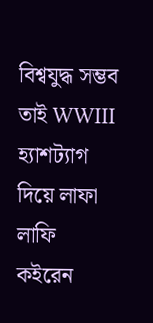বিশ্বযুদ্ধ সম্ভব তাই WWIII হ্যাশট্যাগ দিয়ে লাফা লাফি কইরেন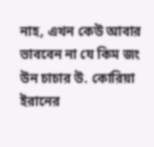নাহ, এখন কেউ আবার ভাববেন না যে কিম জং উন চাচার উ. কোরিয়া ইরানের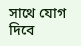সাথে যোগ দিবে